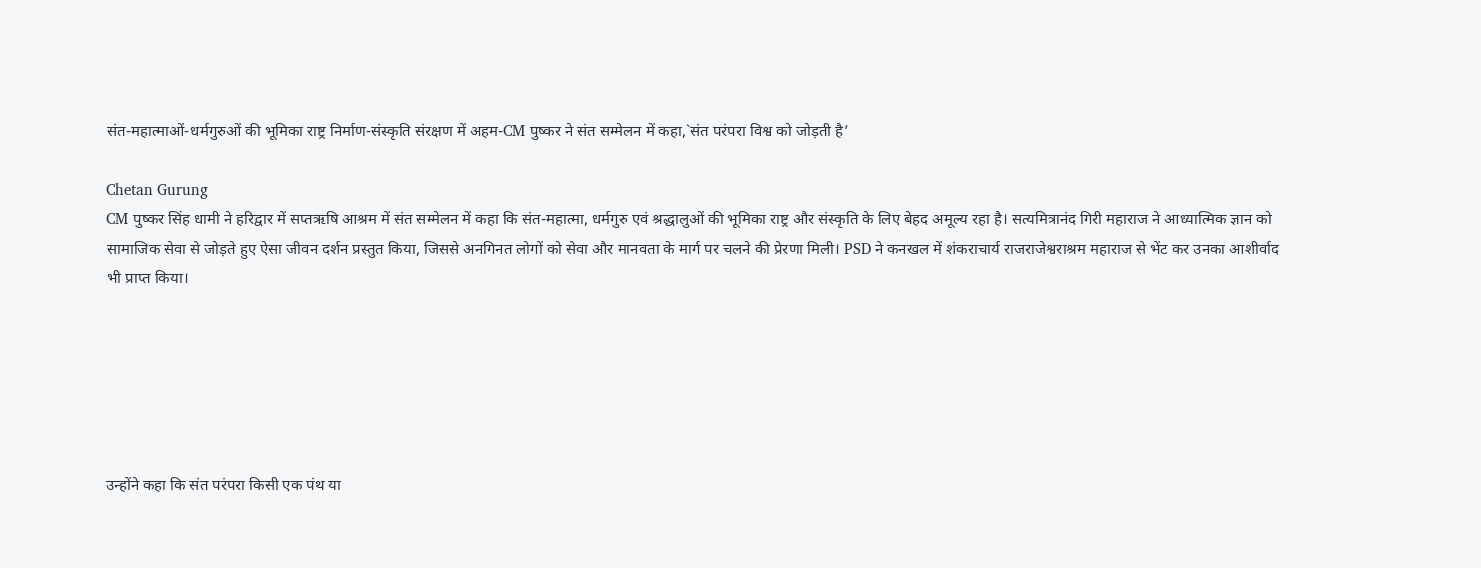संत-महात्माओं-धर्मगुरुओं की भूमिका राष्ट्र निर्माण-संस्कृति संरक्षण में अहम-CM पुष्कर ने संत सम्मेलन में कहा,`संत परंपरा विश्व को जोड़ती है’

Chetan Gurung
CM पुष्कर सिंह धामी ने हरिद्वार में सप्तऋषि आश्रम में संत सम्मेलन में कहा कि संत-महात्मा, धर्मगुरु एवं श्रद्धालुओं की भूमिका राष्ट्र और संस्कृति के लिए बेहद अमूल्य रहा है। सत्यमित्रानंद गिरी महाराज ने आध्यात्मिक ज्ञान को सामाजिक सेवा से जोड़ते हुए ऐसा जीवन दर्शन प्रस्तुत किया, जिससे अनगिनत लोगों को सेवा और मानवता के मार्ग पर चलने की प्रेरणा मिली। PSD ने कनखल में शंकराचार्य राजराजेश्वराश्रम महाराज से भेंट कर उनका आशीर्वाद भी प्राप्त किया।






उन्होंने कहा कि संत परंपरा किसी एक पंथ या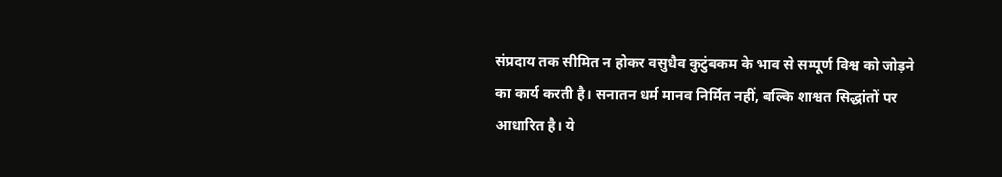संप्रदाय तक सीमित न होकर वसुधैव कुटुंबकम के भाव से सम्पूर्ण विश्व को जोड़ने का कार्य करती है। सनातन धर्म मानव निर्मित नहीं, बल्कि शाश्वत सिद्धांतों पर आधारित है। ये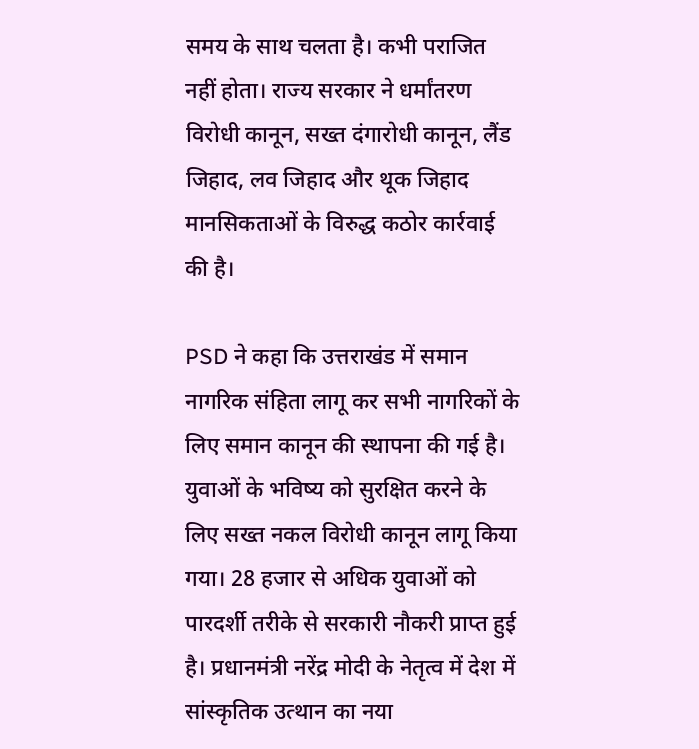समय के साथ चलता है। कभी पराजित नहीं होता। राज्य सरकार ने धर्मांतरण विरोधी कानून, सख्त दंगारोधी कानून, लैंड जिहाद, लव जिहाद और थूक जिहाद मानसिकताओं के विरुद्ध कठोर कार्रवाई की है।

PSD ने कहा कि उत्तराखंड में समान नागरिक संहिता लागू कर सभी नागरिकों के लिए समान कानून की स्थापना की गई है। युवाओं के भविष्य को सुरक्षित करने के लिए सख्त नकल विरोधी कानून लागू किया गया। 28 हजार से अधिक युवाओं को पारदर्शी तरीके से सरकारी नौकरी प्राप्त हुई है। प्रधानमंत्री नरेंद्र मोदी के नेतृत्व में देश में सांस्कृतिक उत्थान का नया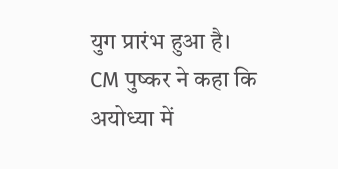युग प्रारंभ हुआ है।
CM पुष्कर ने कहा कि अयोध्या में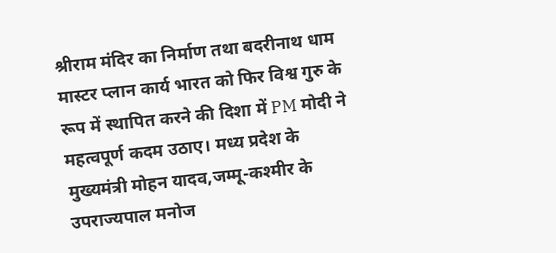श्रीराम मंदिर का निर्माण तथा बदरीनाथ धाम मास्टर प्लान कार्य भारत को फिर विश्व गुरु के रूप में स्थापित करने की दिशा में PM मोदी ने महत्वपूर्ण कदम उठाए। मध्य प्रदेश के मुख्यमंत्री मोहन यादव,जम्मू-कश्मीर के उपराज्यपाल मनोज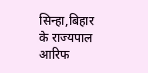सिन्हा,बिहार के राज्यपाल आरिफ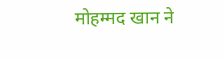मोहम्मद खान ने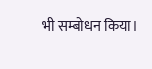भी सम्बोधन किया।